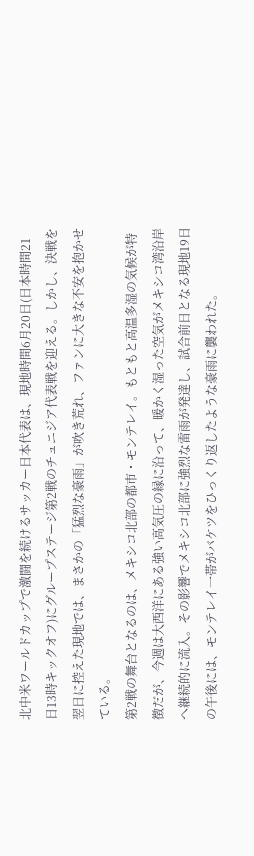北中米ワールドカップで激闘を続けるサッカー日本代表は、現地時間6月20日(日本時間21日13時キックオフ)にグループステージ第2戦のチュニジア代表戦を迎える。しかし、決戦を翌日に控えた現地では、まさかの「猛烈な豪雨」が吹き荒れ、ファンに大きな不安を抱かせている。
第2戦の舞台となるのは、メキシコ北部の都市・モンテレイ。もともと高温多湿の気候が特徴だが、今週は大西洋にある強い高気圧の縁に沿って、暖かく湿った空気がメキシコ湾沿岸へ継続的に流入。その影響でメキシコ北部に強烈な雷雨が発達し、試合前日となる現地19日の午後には、モンテレイ一帯がバケツをひっくり返したような豪雨に襲われた。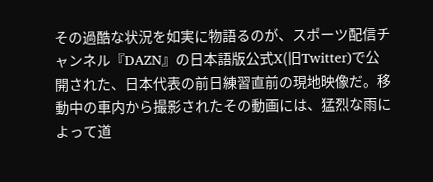その過酷な状況を如実に物語るのが、スポーツ配信チャンネル『DAZN』の日本語版公式X(旧Twitter)で公開された、日本代表の前日練習直前の現地映像だ。移動中の車内から撮影されたその動画には、猛烈な雨によって道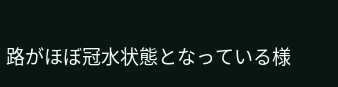路がほぼ冠水状態となっている様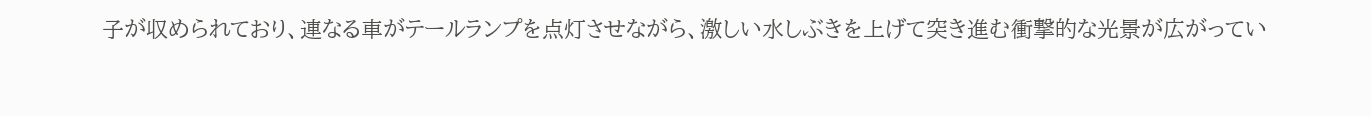子が収められており、連なる車がテールランプを点灯させながら、激しい水しぶきを上げて突き進む衝撃的な光景が広がってい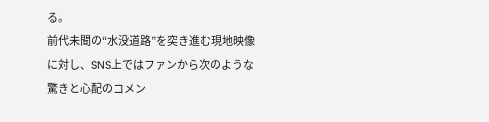る。
前代未聞の“水没道路”を突き進む現地映像に対し、SNS上ではファンから次のような驚きと心配のコメン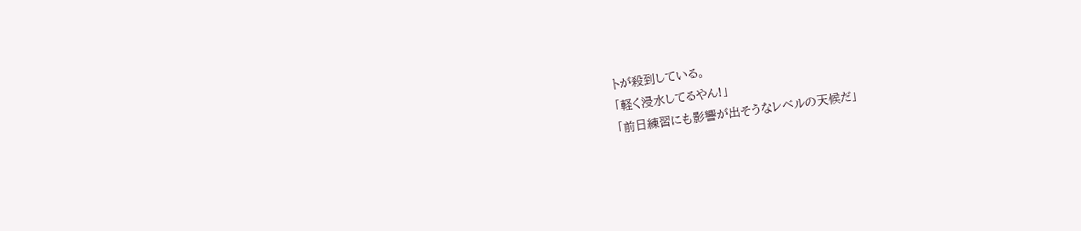トが殺到している。
「軽く浸水してるやん!」
「前日練習にも影響が出そうなレベルの天候だ」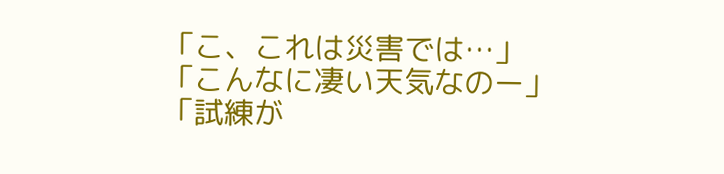「こ、これは災害では…」
「こんなに凄い天気なのー」
「試練が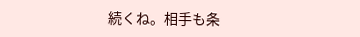続くね。相手も条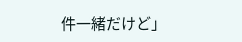件一緒だけど」